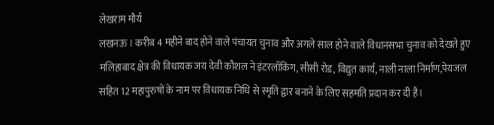लेखराम मौर्य
लखनऊ । करीब 4 महीने बाद होने वाले पंचायत चुनाव और अगले साल होने वाले विधानसभा चुनाव को देखते हुए मलिहाबाद क्षेत्र की विधायक जय देवी कौशल ने इंटरलॉकिंग, सीसी रोड, विद्युत कार्य, नाली नाला निर्माण,पेयजल सहित 12 महापुरुषों के नाम पर विधायक निधि से स्मृति द्वार बनाने के लिए सहमति प्रदान कर दी है।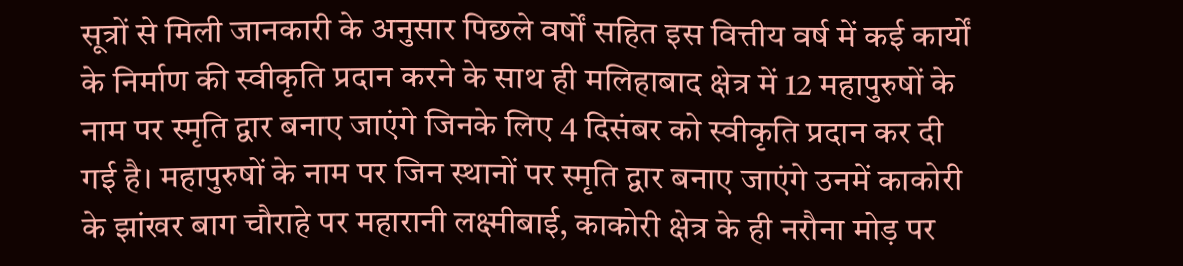सूत्रों से मिली जानकारी के अनुसार पिछले वर्षों सहित इस वित्तीय वर्ष में कई कार्यों के निर्माण की स्वीकृति प्रदान करने के साथ ही मलिहाबाद क्षेत्र में 12 महापुरुषों के नाम पर स्मृति द्वार बनाए जाएंगे जिनके लिए 4 दिसंबर को स्वीकृति प्रदान कर दी गई है। महापुरुषों के नाम पर जिन स्थानों पर स्मृति द्वार बनाए जाएंगे उनमें काकोरी के झांखर बाग चौराहे पर महारानी लक्ष्मीबाई, काकोरी क्षेत्र के ही नरौना मोड़ पर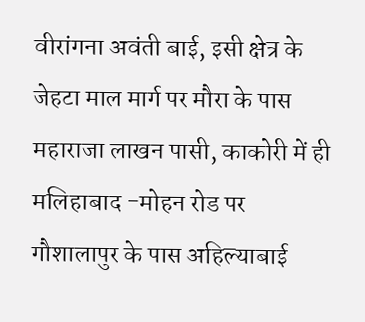वीरांगना अवंती बाई, इसी क्षेत्र के जेहटा माल मार्ग पर मौरा के पास महाराजा लाखन पासी, काकोरी में ही मलिहाबाद -मोहन रोड पर गौशालापुर के पास अहिल्याबाई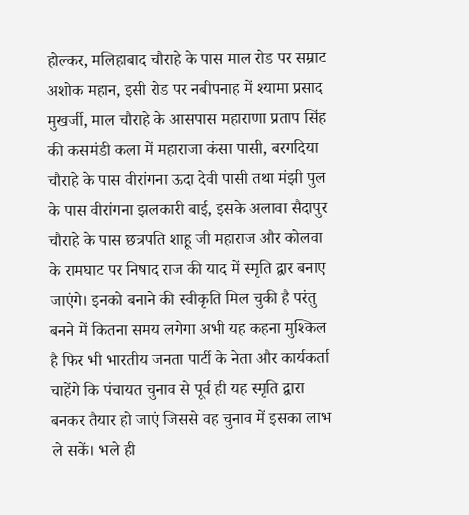होल्कर, मलिहाबाद चौराहे के पास माल रोड पर सम्राट अशोक महान, इसी रोड पर नबीपनाह में श्यामा प्रसाद मुखर्जी, माल चौराहे के आसपास महाराणा प्रताप सिंह की कसमंडी कला में महाराजा कंसा पासी, बरगदिया चौराहे के पास वीरांगना ऊदा देवी पासी तथा मंझी पुल के पास वीरांगना झलकारी बाई, इसके अलावा सैदापुर चौराहे के पास छत्रपति शाहू जी महाराज और कोलवा के रामघाट पर निषाद राज की याद में स्मृति द्वार बनाए जाएंगे। इनको बनाने की स्वीकृति मिल चुकी है परंतु बनने में कितना समय लगेगा अभी यह कहना मुश्किल है फिर भी भारतीय जनता पार्टी के नेता और कार्यकर्ता चाहेंगे कि पंचायत चुनाव से पूर्व ही यह स्मृति द्वारा बनकर तैयार हो जाएं जिससे वह चुनाव में इसका लाभ ले सकें। भले ही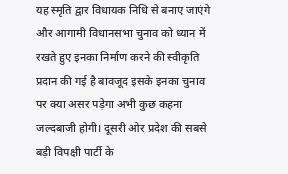यह स्मृति द्वार विधायक निधि से बनाए जाएंगे और आगामी विधानसभा चुनाव को ध्यान में रखते हुए इनका निर्माण करने की स्वीकृति प्रदान की गई है बावजूद इसके इनका चुनाव पर क्या असर पड़ेगा अभी कुछ कहना जल्दबाजी होगी। दूसरी ओर प्रदेश की सबसे बड़ी विपक्षी पार्टी के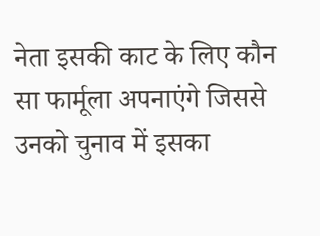नेता इसकी काट के लिए कौन सा फार्मूला अपनाएंगे जिससे उनको चुनाव में इसका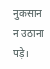नुकसान न उठाना पड़े।